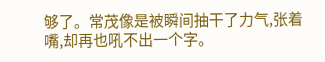够了。常茂像是被瞬间抽干了力气,张着嘴,却再也吼不出一个字。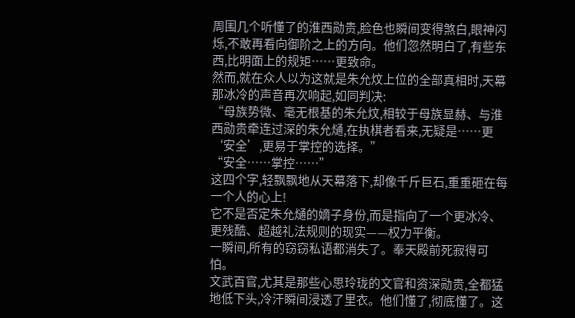周围几个听懂了的淮西勋贵,脸色也瞬间变得煞白,眼神闪烁,不敢再看向御阶之上的方向。他们忽然明白了,有些东西,比明面上的规矩……更致命。
然而,就在众人以为这就是朱允炆上位的全部真相时,天幕那冰冷的声音再次响起,如同判决:
“母族势微、毫无根基的朱允炆,相较于母族显赫、与淮西勋贵牵连过深的朱允熥,在执棋者看来,无疑是……更‘安全’,更易于掌控的选择。”
“安全……掌控……”
这四个字,轻飘飘地从天幕落下,却像千斤巨石,重重砸在每一个人的心上!
它不是否定朱允熥的嫡子身份,而是指向了一个更冰冷、更残酷、超越礼法规则的现实——权力平衡。
一瞬间,所有的窃窃私语都消失了。奉天殿前死寂得可怕。
文武百官,尤其是那些心思玲珑的文官和资深勋贵,全都猛地低下头,冷汗瞬间浸透了里衣。他们懂了,彻底懂了。这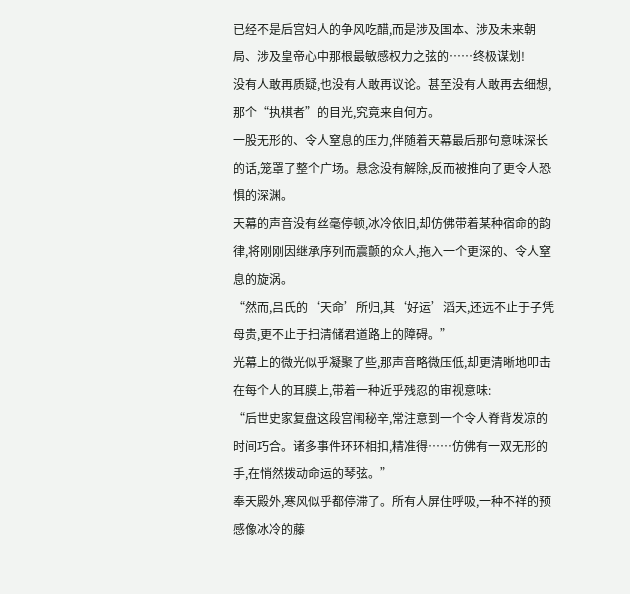已经不是后宫妇人的争风吃醋,而是涉及国本、涉及未来朝局、涉及皇帝心中那根最敏感权力之弦的……终极谋划!
没有人敢再质疑,也没有人敢再议论。甚至没有人敢再去细想,那个“执棋者”的目光,究竟来自何方。
一股无形的、令人窒息的压力,伴随着天幕最后那句意味深长的话,笼罩了整个广场。悬念没有解除,反而被推向了更令人恐惧的深渊。
天幕的声音没有丝毫停顿,冰冷依旧,却仿佛带着某种宿命的韵律,将刚刚因继承序列而震颤的众人,拖入一个更深的、令人窒息的旋涡。
“然而,吕氏的‘天命’所归,其‘好运’滔天,还远不止于子凭母贵,更不止于扫清储君道路上的障碍。”
光幕上的微光似乎凝聚了些,那声音略微压低,却更清晰地叩击在每个人的耳膜上,带着一种近乎残忍的审视意味:
“后世史家复盘这段宫闱秘辛,常注意到一个令人脊背发凉的时间巧合。诸多事件环环相扣,精准得……仿佛有一双无形的手,在悄然拨动命运的琴弦。”
奉天殿外,寒风似乎都停滞了。所有人屏住呼吸,一种不祥的预感像冰冷的藤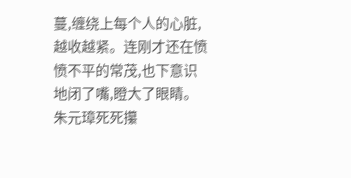蔓,缠绕上每个人的心脏,越收越紧。连刚才还在愤愤不平的常茂,也下意识地闭了嘴,瞪大了眼睛。
朱元璋死死攥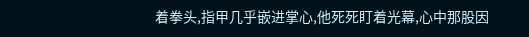着拳头,指甲几乎嵌进掌心,他死死盯着光幕,心中那股因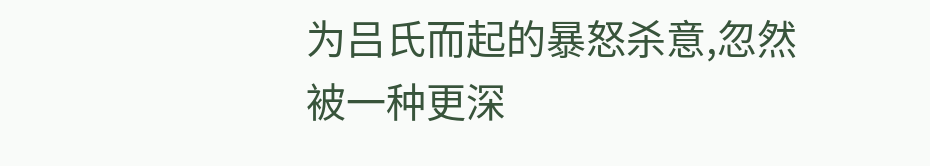为吕氏而起的暴怒杀意,忽然被一种更深